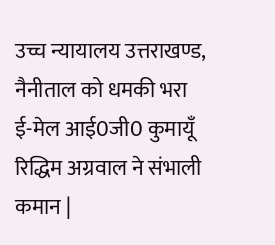उच्च न्यायालय उत्तराखण्ड, नैनीताल को धमकी भरा ई-मेल आई0जी0 कुमायूँ रिद्धिम अग्रवाल ने संभाली कमान |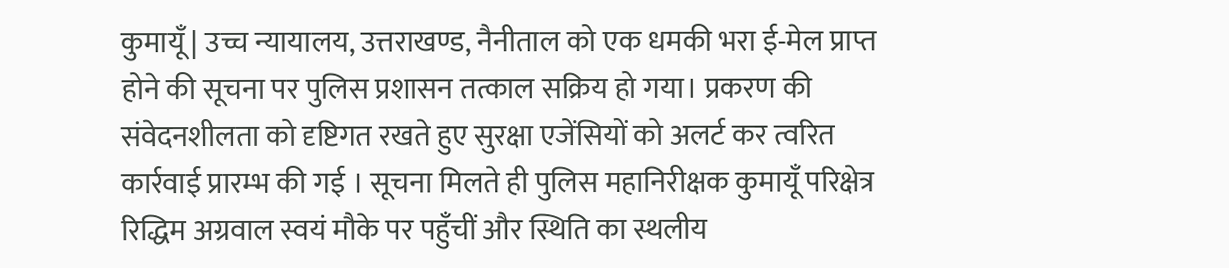कुमायूँ | उच्च न्यायालय, उत्तराखण्ड, नैनीताल को एक धमकी भरा ई-मेल प्राप्त होने की सूचना पर पुलिस प्रशासन तत्काल सक्रिय हो गया। प्रकरण की संवेदनशीलता को दृष्टिगत रखते हुए सुरक्षा एजेंसियों को अलर्ट कर त्वरित कार्रवाई प्रारम्भ की गई । सूचना मिलते ही पुलिस महानिरीक्षक कुमायूँ परिक्षेत्र रिद्धिम अग्रवाल स्वयं मौके पर पहुँचीं और स्थिति का स्थलीय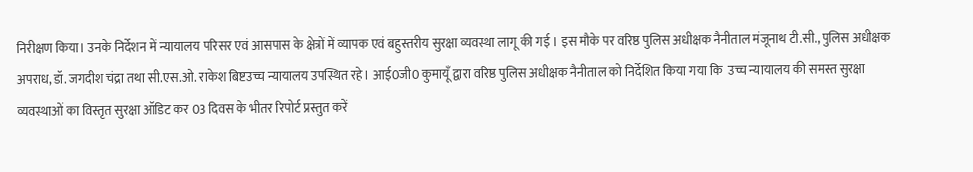निरीक्षण किया। उनके निर्देशन में न्यायालय परिसर एवं आसपास के क्षेत्रों में व्यापक एवं बहुस्तरीय सुरक्षा व्यवस्था लागू की गई । इस मौके पर वरिष्ठ पुलिस अधीक्षक नैनीताल मंजूनाथ टी.सी., पुलिस अधीक्षक अपराध, डॉ. जगदीश चंद्रा तथा सी.एस.ओ. राकेश बिष्टउच्च न्यायालय उपस्थित रहे। आई0जी0 कुमायूँ द्वारा वरिष्ठ पुलिस अधीक्षक नैनीताल को निर्देशित किया गया कि  उच्च न्यायालय की समस्त सुरक्षा व्यवस्थाओं का विस्तृत सुरक्षा ऑडिट कर 03 दिवस के भीतर रिपोर्ट प्रस्तुत करें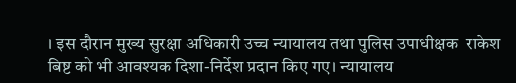। इस दौरान मुख्य सुरक्षा अधिकारी उच्च न्यायालय तथा पुलिस उपाधीक्षक  राकेश बिष्ट को भी आवश्यक दिशा-निर्देश प्रदान किए गए। न्यायालय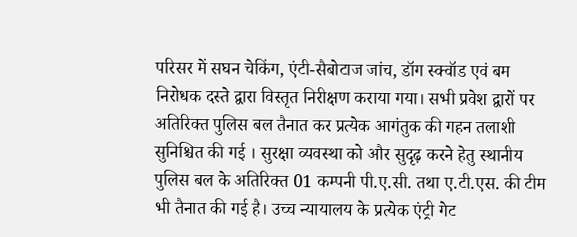परिसर में सघन चेकिंग, एंटी-सैबोटाज जांच, डॉग स्क्वॉड एवं बम निरोधक दस्ते द्वारा विस्तृत निरीक्षण कराया गया। सभी प्रवेश द्वारों पर अतिरिक्त पुलिस बल तैनात कर प्रत्येक आगंतुक की गहन तलाशी सुनिश्चित की गई । सुरक्षा व्यवस्था को और सुदृढ़ करने हेतु स्थानीय पुलिस बल के अतिरिक्त 01 कम्पनी पी.ए.सी. तथा ए.टी.एस. की टीम भी तैनात की गई है। उच्च न्यायालय के प्रत्येक एंट्री गेट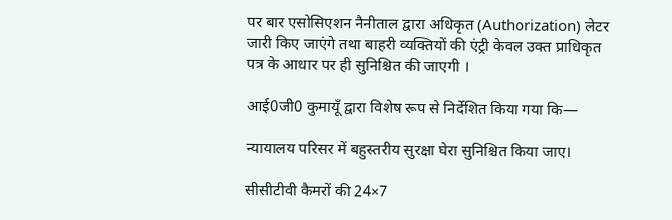पर बार एसोसिएशन नैनीताल द्वारा अधिकृत (Authorization) लेटर जारी किए जाएंगे तथा बाहरी व्यक्तियों की एंट्री केवल उक्त प्राधिकृत पत्र के आधार पर ही सुनिश्चित की जाएगी ।

आई0जी0 कुमायूँ द्वारा विशेष रूप से निर्देशित किया गया कि—

न्यायालय परिसर में बहुस्तरीय सुरक्षा घेरा सुनिश्चित किया जाए।

सीसीटीवी कैमरों की 24×7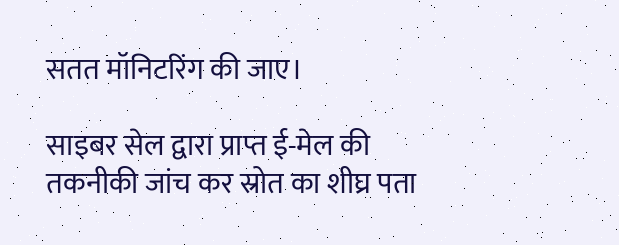सतत मॉनिटरिंग की जाए।

साइबर सेल द्वारा प्राप्त ई-मेल की तकनीकी जांच कर स्रोत का शीघ्र पता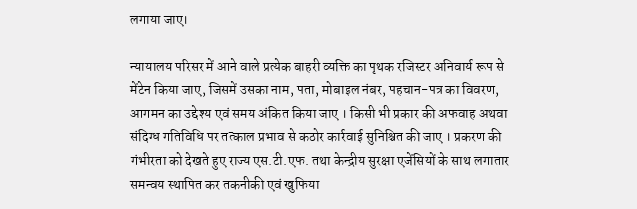लगाया जाए।

न्यायालय परिसर में आने वाले प्रत्येक बाहरी व्यक्ति का पृथक रजिस्टर अनिवार्य रूप से मेंटेन किया जाए, जिसमें उसका नाम, पता, मोबाइल नंबर, पहचान-पत्र का विवरण, आगमन का उद्देश्य एवं समय अंकित किया जाए । किसी भी प्रकार की अफवाह अथवा संदिग्ध गतिविधि पर तत्काल प्रभाव से कठोर कार्रवाई सुनिश्चित की जाए । प्रकरण की गंभीरता को देखते हुए राज्य एस.टी.एफ. तथा केन्द्रीय सुरक्षा एजेंसियों के साथ लगातार समन्वय स्थापित कर तकनीकी एवं खुफिया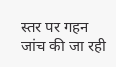स्तर पर गहन जांच की जा रही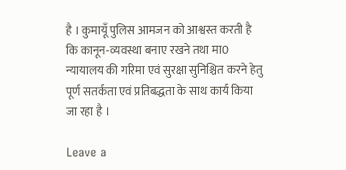है । कुमायूँ पुलिस आमजन को आश्वस्त करती है कि कानून-व्यवस्था बनाए रखने तथा मा0 न्यायालय की गरिमा एवं सुरक्षा सुनिश्चित करने हेतु पूर्ण सतर्कता एवं प्रतिबद्धता के साथ कार्य किया जा रहा है ।

Leave a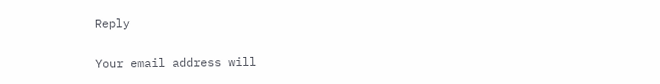Reply

Your email address will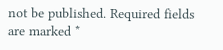not be published. Required fields are marked *